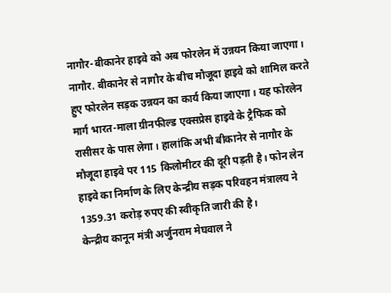नागौर-बीकानेर हाइवे को अब फोरलेन में उन्नयन किया जाएगा।
नागौर. बीकानेर से नागौर के बीच मौजूदा हाइवे को शामिल करते हुए फोरलेन सड़क उन्नयन का कार्य किया जाएगा। यह फोरलेन मार्ग भारत-माला ग्रीनफील्ड एक्सप्रेस हाइवे के ट्रैफिक को रासीसर के पास लेगा। हालांकि अभी बीकानेर से नागौर के मौजूदा हाइवे पर 115 किलोमीटर की दूरी पड़ती है। फोन लेन हाइवे का निर्माण के लिए केन्द्रीय सड़क परिवहन मंत्रालय ने 1359.31 करोड़ रुपए की स्वीकृति जारी की है।
केन्द्रीय कानून मंत्री अर्जुनराम मेघवाल ने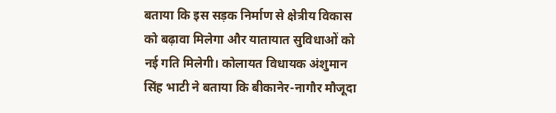बताया कि इस सड़क निर्माण से क्षेत्रीय विकास को बढ़ावा मिलेगा और यातायात सुविधाओं को नई गति मिलेगी। कोलायत विधायक अंशुमान सिंह भाटी ने बताया कि बीकानेर-नागौर मौजूदा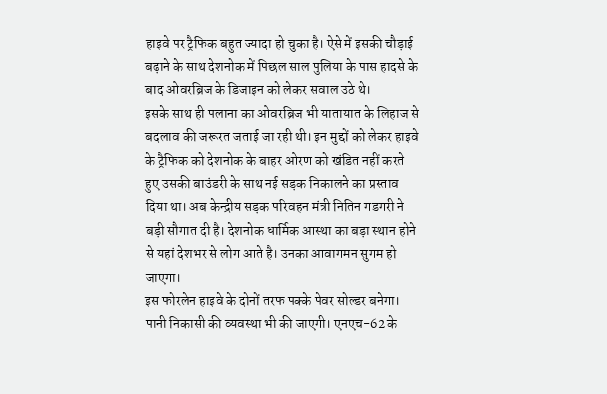हाइवे पर ट्रैफिक बहुत ज्यादा हो चुका है। ऐसे में इसकी चौड़ाई बढ़ाने के साथ देशनोक में पिछल साल पुलिया के पास हादसे के बाद ओवरब्रिज के डिजाइन को लेकर सवाल उठे थे।
इसके साथ ही पलाना का ओवरब्रिज भी यातायात के लिहाज से बदलाव की जरूरत जताई जा रही थी। इन मुद्दों को लेकर हाइवे के ट्रैफिक को देशनोक के बाहर ओरण को खंडित नहीं करते हुए उसकी बाउंडरी के साथ नई सड़क निकालने का प्रस्ताव दिया था। अब केन्द्रीय सड़क परिवहन मंत्री नितिन गडगरी ने बड़ी सौगात दी है। देशनोक धार्मिक आस्था का बड़ा स्थान होने से यहां देशभर से लोग आते है। उनका आवागमन सुगम हो जाएगा।
इस फोरलेन हाइवे के दोनों तरफ पक्के पेवर सोल्डर बनेगा। पानी निकासी की व्यवस्था भी की जाएगी। एनएच-62 के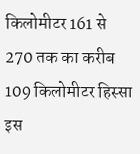किलोमीटर 161 से 270 तक का करीब 109 किलोमीटर हिस्सा इस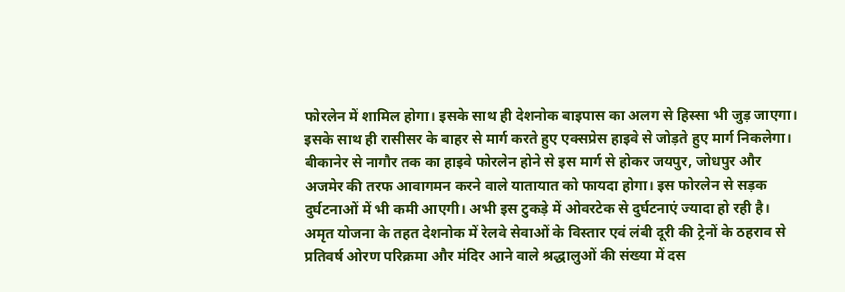फोरलेन में शामिल होगा। इसके साथ ही देशनोक बाइपास का अलग से हिस्सा भी जुड़ जाएगा। इसके साथ ही रासीसर के बाहर से मार्ग करते हुए एक्सप्रेस हाइवे से जोड़ते हुए मार्ग निकलेगा।
बीकानेर से नागौर तक का हाइवे फोरलेन होने से इस मार्ग से होकर जयपुर, जोधपुर और अजमेर की तरफ आवागमन करने वाले यातायात को फायदा होगा। इस फोरलेन से सड़क दुर्घटनाओं में भी कमी आएगी। अभी इस टुकड़े में ओवरटेक से दुर्घटनाएं ज्यादा हो रही है।
अमृत योजना के तहत देशनोक में रेलवे सेवाओं के विस्तार एवं लंबी दूरी की ट्रेनों के ठहराव से प्रतिवर्ष ओरण परिक्रमा और मंदिर आने वाले श्रद्धालुओं की संख्या में दस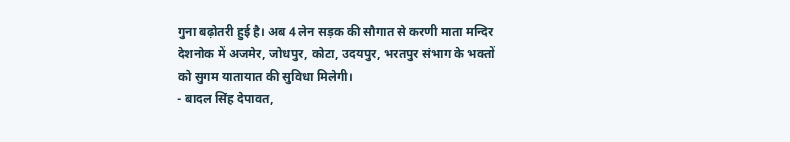गुना बढ़ोतरी हुई है। अब 4 लेन सड़क की सौगात से करणी माता मन्दिर देशनोक में अजमेर, जोधपुर, कोटा, उदयपुर, भरतपुर संभाग के भक्तों को सुगम यातायात की सुविधा मिलेगी।
- बादल सिंह देपावत,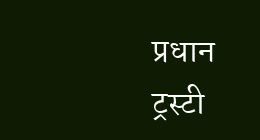प्रधान ट्रस्टी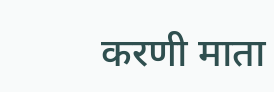करणी माता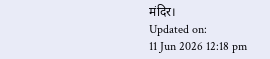मंदिर।
Updated on:
11 Jun 2026 12:18 pm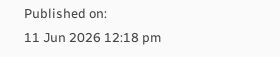Published on:
11 Jun 2026 12:18 pm